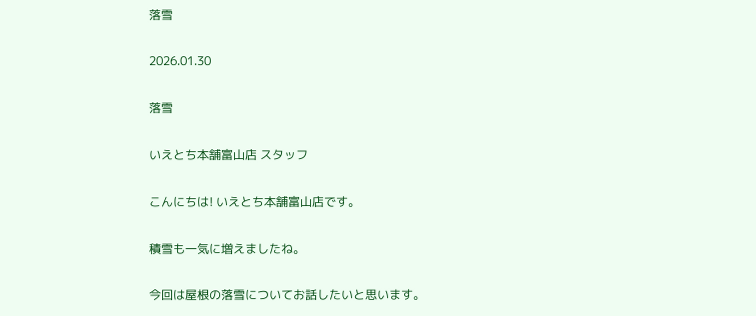落雪

2026.01.30

落雪

いえとち本舗富山店 スタッフ

こんにちは! いえとち本舗富山店です。

積雪も一気に増えましたね。

今回は屋根の落雪についてお話したいと思います。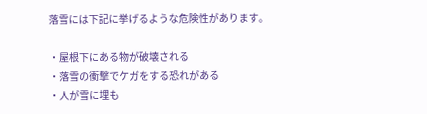落雪には下記に挙げるような危険性があります。

・屋根下にある物が破壊される
・落雪の衝撃でケガをする恐れがある
・人が雪に埋も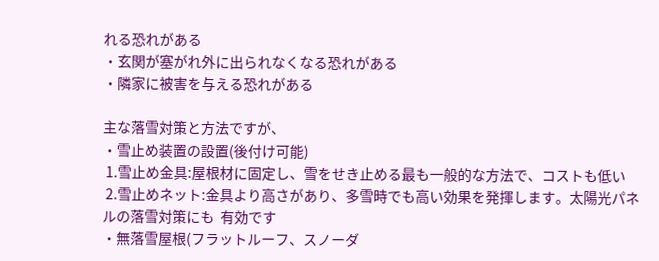れる恐れがある
・玄関が塞がれ外に出られなくなる恐れがある
・隣家に被害を与える恐れがある

主な落雪対策と方法ですが、
・雪止め装置の設置(後付け可能)
 1.雪止め金具:屋根材に固定し、雪をせき止める最も一般的な方法で、コストも低い
 2.雪止めネット:金具より高さがあり、多雪時でも高い効果を発揮します。太陽光パネルの落雪対策にも  有効です
・無落雪屋根(フラットルーフ、スノーダ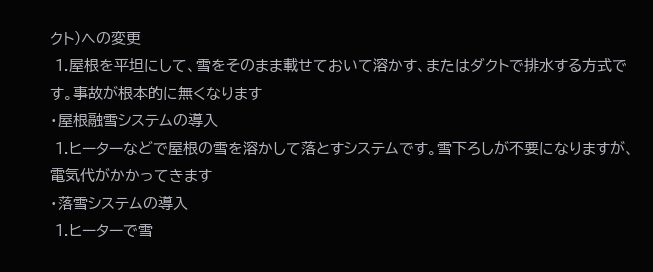クト)への変更
 1.屋根を平坦にして、雪をそのまま載せておいて溶かす、またはダクトで排水する方式です。事故が根本的に無くなります
・屋根融雪システムの導入
 1.ヒーターなどで屋根の雪を溶かして落とすシステムです。雪下ろしが不要になりますが、電気代がかかってきます
・落雪システムの導入
 1.ヒーターで雪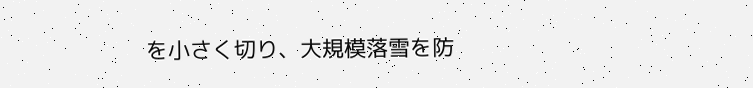を小さく切り、大規模落雪を防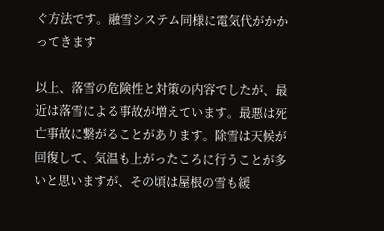ぐ方法です。融雪システム同様に電気代がかかってきます

以上、落雪の危険性と対策の内容でしたが、最近は落雪による事故が増えています。最悪は死亡事故に繋がることがあります。除雪は天候が回復して、気温も上がったころに行うことが多いと思いますが、その頃は屋根の雪も緩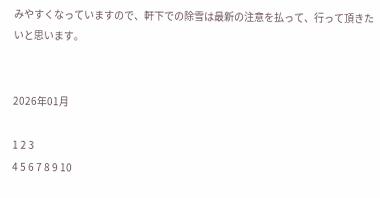みやすくなっていますので、軒下での除雪は最新の注意を払って、行って頂きたいと思います。


2026年01月

1 2 3
4 5 6 7 8 9 10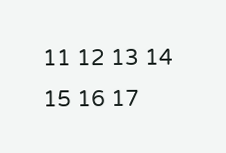11 12 13 14 15 16 17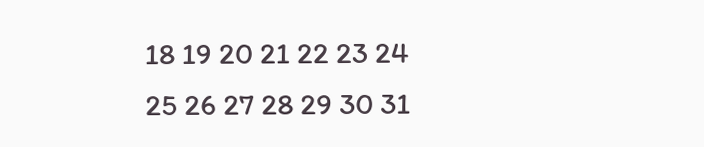18 19 20 21 22 23 24
25 26 27 28 29 30 31